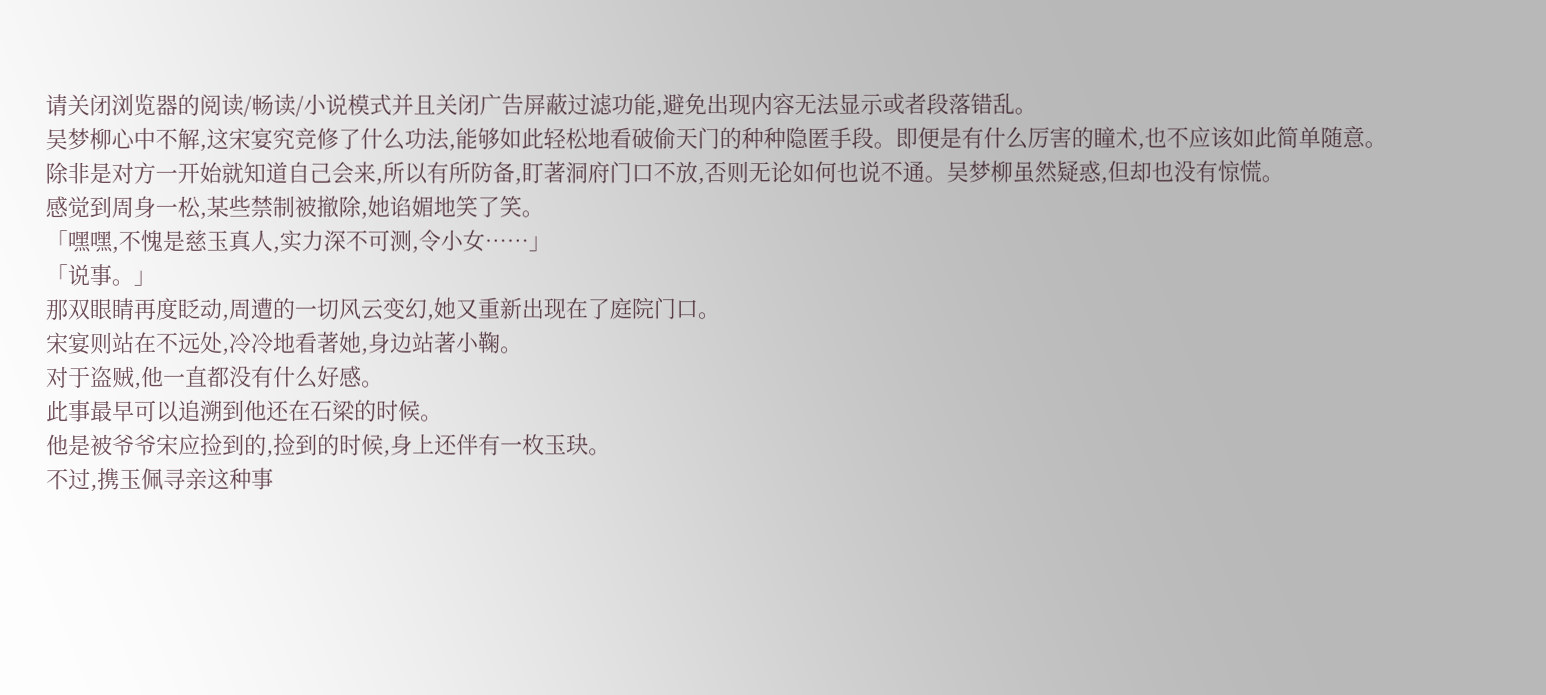请关闭浏览器的阅读/畅读/小说模式并且关闭广告屏蔽过滤功能,避免出现内容无法显示或者段落错乱。
吴梦柳心中不解,这宋宴究竞修了什么功法,能够如此轻松地看破偷天门的种种隐匿手段。即便是有什么厉害的瞳术,也不应该如此简单随意。
除非是对方一开始就知道自己会来,所以有所防备,盯著洞府门口不放,否则无论如何也说不通。吴梦柳虽然疑惑,但却也没有惊慌。
感觉到周身一松,某些禁制被撤除,她谄媚地笑了笑。
「嘿嘿,不愧是慈玉真人,实力深不可测,令小女……」
「说事。」
那双眼睛再度眨动,周遭的一切风云变幻,她又重新出现在了庭院门口。
宋宴则站在不远处,冷冷地看著她,身边站著小鞠。
对于盗贼,他一直都没有什么好感。
此事最早可以追溯到他还在石梁的时候。
他是被爷爷宋应捡到的,捡到的时候,身上还伴有一枚玉玦。
不过,携玉佩寻亲这种事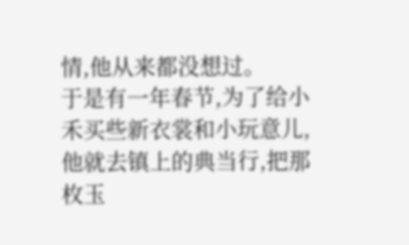情,他从来都没想过。
于是有一年春节,为了给小禾买些新衣裳和小玩意儿,他就去镇上的典当行,把那枚玉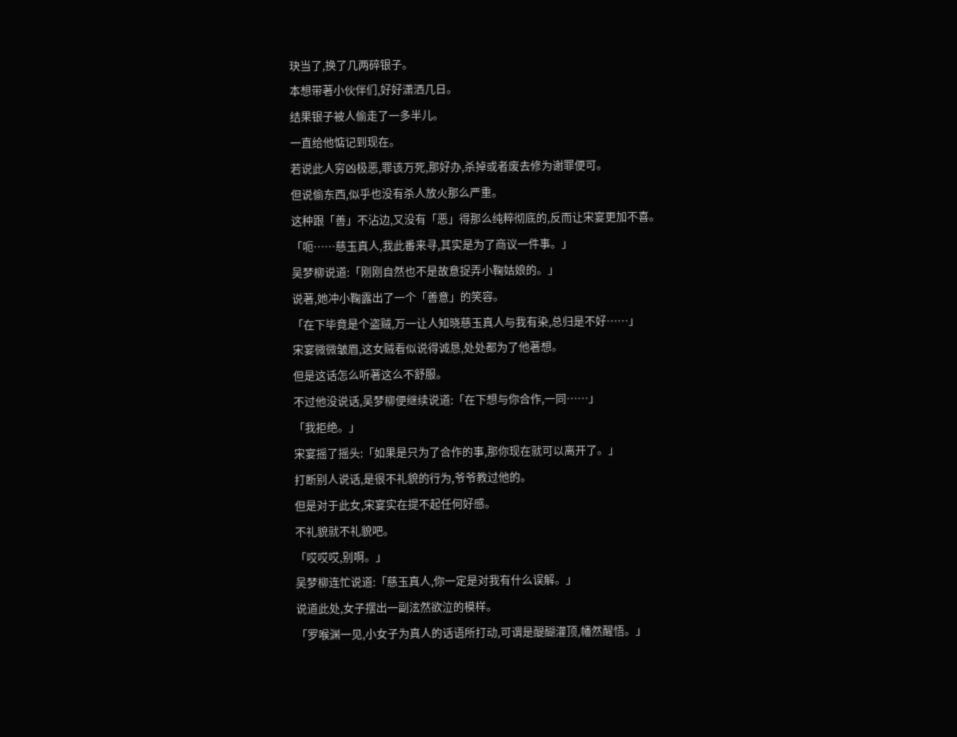玦当了,换了几两碎银子。
本想带著小伙伴们,好好潇洒几日。
结果银子被人偷走了一多半儿。
一直给他惦记到现在。
若说此人穷凶极恶,罪该万死,那好办,杀掉或者废去修为谢罪便可。
但说偷东西,似乎也没有杀人放火那么严重。
这种跟「善」不沾边,又没有「恶」得那么纯粹彻底的,反而让宋宴更加不喜。
「呃……慈玉真人,我此番来寻,其实是为了商议一件事。」
吴梦柳说道:「刚刚自然也不是故意捉弄小鞠姑娘的。」
说著,她冲小鞠露出了一个「善意」的笑容。
「在下毕竟是个盗贼,万一让人知晓慈玉真人与我有染,总归是不好……」
宋宴微微皱眉,这女贼看似说得诚恳,处处都为了他著想。
但是这话怎么听著这么不舒服。
不过他没说话,吴梦柳便继续说道:「在下想与你合作,一同……」
「我拒绝。」
宋宴摇了摇头:「如果是只为了合作的事,那你现在就可以离开了。」
打断别人说话,是很不礼貌的行为,爷爷教过他的。
但是对于此女,宋宴实在提不起任何好感。
不礼貌就不礼貌吧。
「哎哎哎,别啊。」
吴梦柳连忙说道:「慈玉真人,你一定是对我有什么误解。」
说道此处,女子摆出一副泫然欲泣的模样。
「罗喉渊一见,小女子为真人的话语所打动,可谓是醍醐灌顶,幡然醒悟。」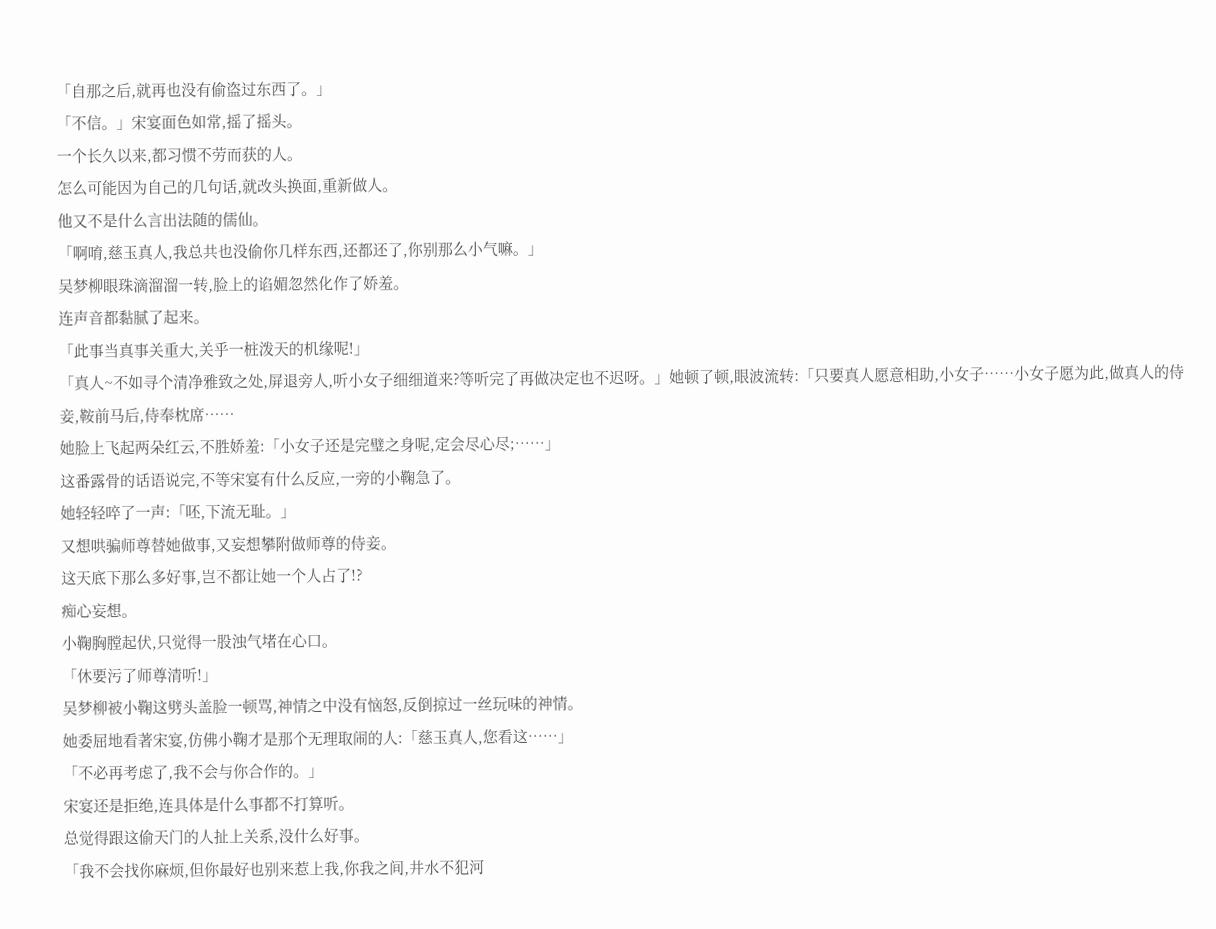「自那之后,就再也没有偷盗过东西了。」
「不信。」宋宴面色如常,摇了摇头。
一个长久以来,都习惯不劳而获的人。
怎么可能因为自己的几句话,就改头换面,重新做人。
他又不是什么言出法随的儒仙。
「啊唷,慈玉真人,我总共也没偷你几样东西,还都还了,你别那么小气嘛。」
吴梦柳眼珠滴溜溜一转,脸上的谄媚忽然化作了娇羞。
连声音都黏腻了起来。
「此事当真事关重大,关乎一桩泼天的机缘呢!」
「真人~不如寻个清净雅致之处,屏退旁人,听小女子细细道来?等听完了再做决定也不迟呀。」她顿了顿,眼波流转:「只要真人愿意相助,小女子……小女子愿为此,做真人的侍妾,鞍前马后,侍奉枕席……
她脸上飞起两朵红云,不胜娇羞:「小女子还是完璧之身呢,定会尽心尽;……」
这番露骨的话语说完,不等宋宴有什么反应,一旁的小鞠急了。
她轻轻啐了一声:「呸,下流无耻。」
又想哄骗师尊替她做事,又妄想攀附做师尊的侍妾。
这天底下那么多好事,岂不都让她一个人占了!?
痴心妄想。
小鞠胸膛起伏,只觉得一股浊气堵在心口。
「休要污了师尊清听!」
吴梦柳被小鞠这劈头盖脸一顿骂,神情之中没有恼怒,反倒掠过一丝玩味的神情。
她委屈地看著宋宴,仿佛小鞠才是那个无理取闹的人:「慈玉真人,您看这……」
「不必再考虑了,我不会与你合作的。」
宋宴还是拒绝,连具体是什么事都不打算听。
总觉得跟这偷天门的人扯上关系,没什么好事。
「我不会找你麻烦,但你最好也别来惹上我,你我之间,井水不犯河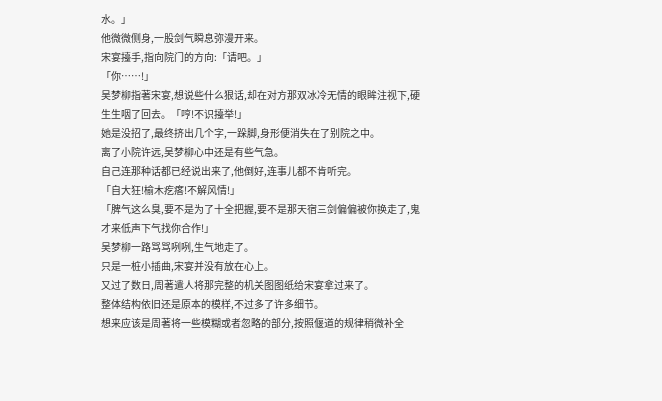水。」
他微微侧身,一股剑气瞬息弥漫开来。
宋宴擡手,指向院门的方向:「请吧。」
「你……!」
吴梦柳指著宋宴,想说些什么狠话,却在对方那双冰冷无情的眼眸注视下,硬生生咽了回去。「哼!不识擡举!」
她是没招了,最终挤出几个字,一跺脚,身形便消失在了别院之中。
离了小院许远,吴梦柳心中还是有些气急。
自己连那种话都已经说出来了,他倒好,连事儿都不肯听完。
「自大狂!榆木疙瘩!不解风情!」
「脾气这么臭,要不是为了十全把握,要不是那天宿三剑偏偏被你换走了,鬼才来低声下气找你合作!」
吴梦柳一路骂骂咧咧,生气地走了。
只是一桩小插曲,宋宴并没有放在心上。
又过了数日,周著遣人将那完整的机关图图纸给宋宴拿过来了。
整体结构依旧还是原本的模样,不过多了许多细节。
想来应该是周著将一些模糊或者忽略的部分,按照偃道的规律稍微补全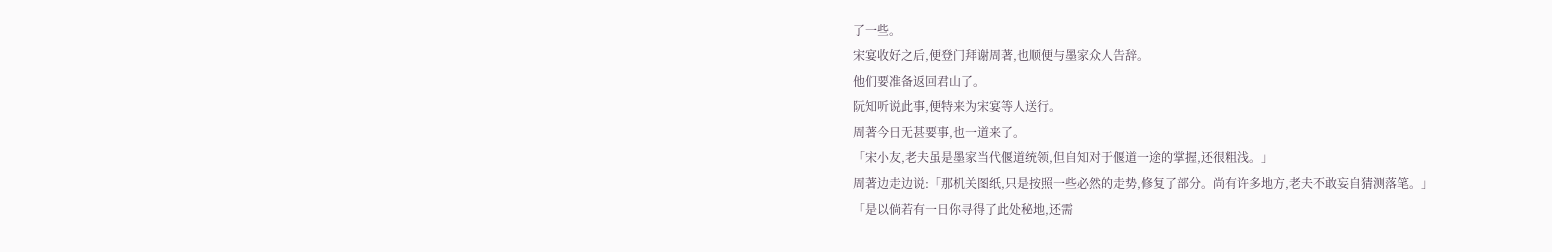了一些。
宋宴收好之后,便登门拜谢周著,也顺便与墨家众人告辞。
他们要准备返回君山了。
阮知听说此事,便特来为宋宴等人送行。
周著今日无甚要事,也一道来了。
「宋小友,老夫虽是墨家当代偃道统领,但自知对于偃道一途的掌握,还很粗浅。」
周著边走边说:「那机关图纸,只是按照一些必然的走势,修复了部分。尚有许多地方,老夫不敢妄自猜测落笔。」
「是以倘若有一日你寻得了此处秘地,还需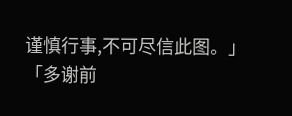谨慎行事,不可尽信此图。」
「多谢前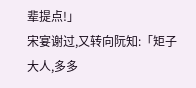辈提点!」
宋宴谢过,又转向阮知:「矩子大人,多多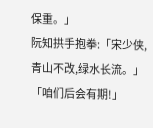保重。」
阮知拱手抱拳:「宋少侠,青山不改,绿水长流。」
「咱们后会有期!」